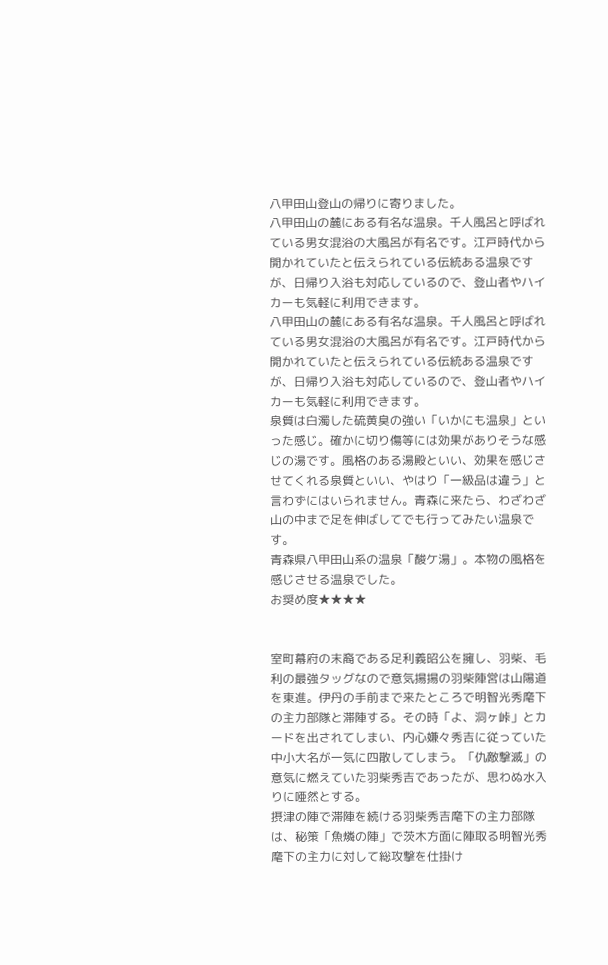八甲田山登山の帰りに寄りました。
八甲田山の麓にある有名な温泉。千人風呂と呼ばれている男女混浴の大風呂が有名です。江戸時代から開かれていたと伝えられている伝統ある温泉ですが、日帰り入浴も対応しているので、登山者やハイカーも気軽に利用できます。
八甲田山の麓にある有名な温泉。千人風呂と呼ばれている男女混浴の大風呂が有名です。江戸時代から開かれていたと伝えられている伝統ある温泉ですが、日帰り入浴も対応しているので、登山者やハイカーも気軽に利用できます。
泉質は白濁した硫黄臭の強い「いかにも温泉」といった感じ。確かに切り傷等には効果がありそうな感じの湯です。風格のある湯殿といい、効果を感じさせてくれる泉質といい、やはり「一級品は違う」と言わずにはいられません。青森に来たら、わざわざ山の中まで足を伸ばしてでも行ってみたい温泉です。
青森県八甲田山系の温泉「酸ケ湯」。本物の風格を感じさせる温泉でした。
お奨め度★★★★


室町幕府の末裔である足利義昭公を擁し、羽柴、毛利の最強タッグなので意気揚揚の羽柴陣営は山陽道を東進。伊丹の手前まで来たところで明智光秀麾下の主力部隊と滞陣する。その時「よ、洞ヶ峠」とカードを出されてしまい、内心嫌々秀吉に従っていた中小大名が一気に四散してしまう。「仇敵撃滅」の意気に燃えていた羽柴秀吉であったが、思わぬ水入りに唖然とする。
摂津の陣で滞陣を続ける羽柴秀吉麾下の主力部隊は、秘策「魚燐の陣」で茨木方面に陣取る明智光秀麾下の主力に対して総攻撃を仕掛け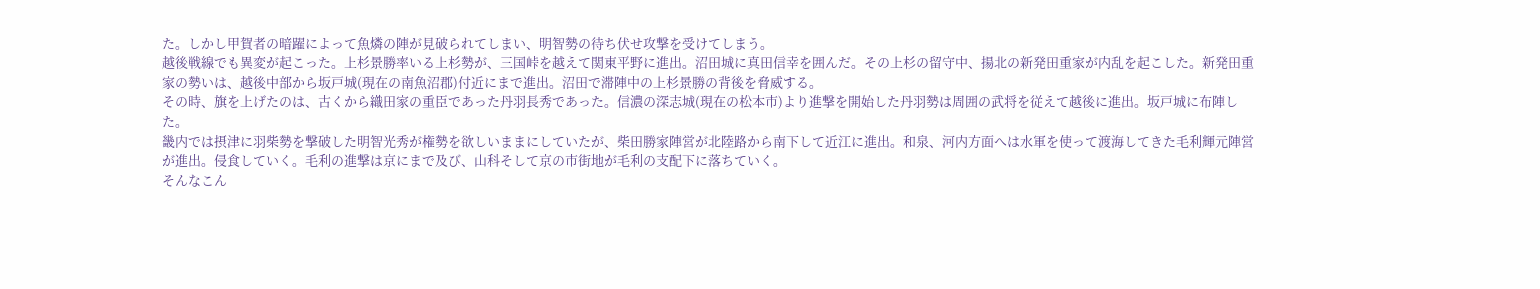た。しかし甲賀者の暗躍によって魚燐の陣が見破られてしまい、明智勢の待ち伏せ攻撃を受けてしまう。
越後戦線でも異変が起こった。上杉景勝率いる上杉勢が、三国峠を越えて関東平野に進出。沼田城に真田信幸を囲んだ。その上杉の留守中、揚北の新発田重家が内乱を起こした。新発田重家の勢いは、越後中部から坂戸城(現在の南魚沼郡)付近にまで進出。沼田で滞陣中の上杉景勝の背後を脅威する。
その時、旗を上げたのは、古くから織田家の重臣であった丹羽長秀であった。信濃の深志城(現在の松本市)より進撃を開始した丹羽勢は周囲の武将を従えて越後に進出。坂戸城に布陣した。
畿内では摂津に羽柴勢を撃破した明智光秀が権勢を欲しいままにしていたが、柴田勝家陣営が北陸路から南下して近江に進出。和泉、河内方面へは水軍を使って渡海してきた毛利輝元陣営が進出。侵食していく。毛利の進撃は京にまで及び、山科そして京の市街地が毛利の支配下に落ちていく。
そんなこん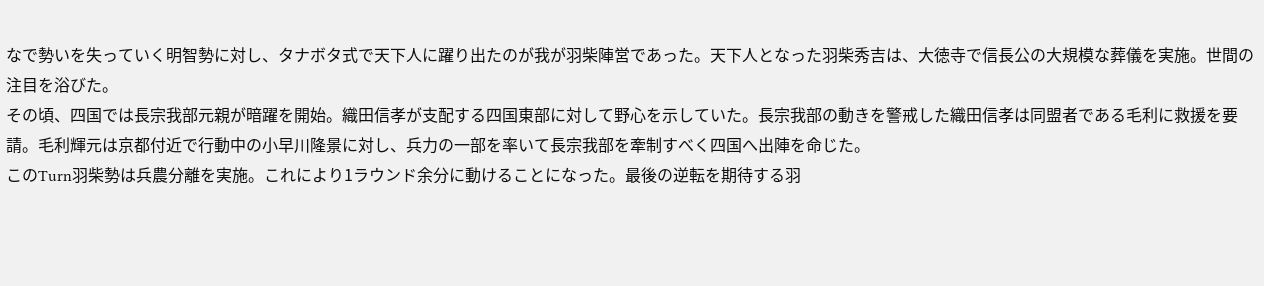なで勢いを失っていく明智勢に対し、タナボタ式で天下人に躍り出たのが我が羽柴陣営であった。天下人となった羽柴秀吉は、大徳寺で信長公の大規模な葬儀を実施。世間の注目を浴びた。
その頃、四国では長宗我部元親が暗躍を開始。織田信孝が支配する四国東部に対して野心を示していた。長宗我部の動きを警戒した織田信孝は同盟者である毛利に救援を要請。毛利輝元は京都付近で行動中の小早川隆景に対し、兵力の一部を率いて長宗我部を牽制すべく四国へ出陣を命じた。
このTurn羽柴勢は兵農分離を実施。これにより1ラウンド余分に動けることになった。最後の逆転を期待する羽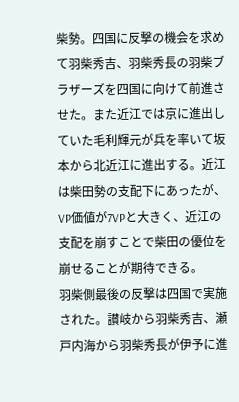柴勢。四国に反撃の機会を求めて羽柴秀吉、羽柴秀長の羽柴ブラザーズを四国に向けて前進させた。また近江では京に進出していた毛利輝元が兵を率いて坂本から北近江に進出する。近江は柴田勢の支配下にあったが、VP価値が7VPと大きく、近江の支配を崩すことで柴田の優位を崩せることが期待できる。
羽柴側最後の反撃は四国で実施された。讃岐から羽柴秀吉、瀬戸内海から羽柴秀長が伊予に進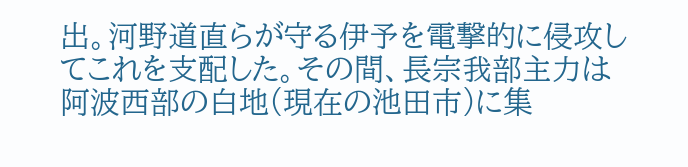出。河野道直らが守る伊予を電撃的に侵攻してこれを支配した。その間、長宗我部主力は阿波西部の白地(現在の池田市)に集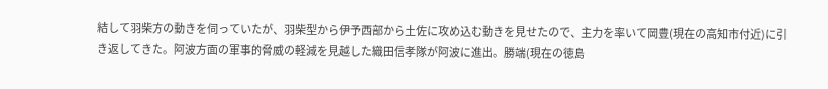結して羽柴方の動きを伺っていたが、羽柴型から伊予西部から土佐に攻め込む動きを見せたので、主力を率いて岡豊(現在の高知市付近)に引き返してきた。阿波方面の軍事的脅威の軽減を見越した織田信孝隊が阿波に進出。勝端(現在の徳島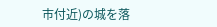市付近)の城を落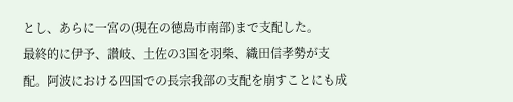とし、あらに一宮の(現在の徳島市南部)まで支配した。
最終的に伊予、讃岐、土佐の3国を羽柴、織田信孝勢が支配。阿波における四国での長宗我部の支配を崩すことにも成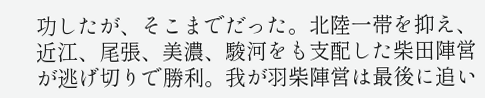功したが、そこまでだった。北陸一帯を抑え、近江、尾張、美濃、駿河をも支配した柴田陣営が逃げ切りで勝利。我が羽柴陣営は最後に追い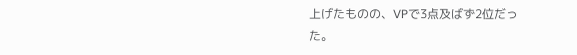上げたものの、VPで3点及ばず2位だった。